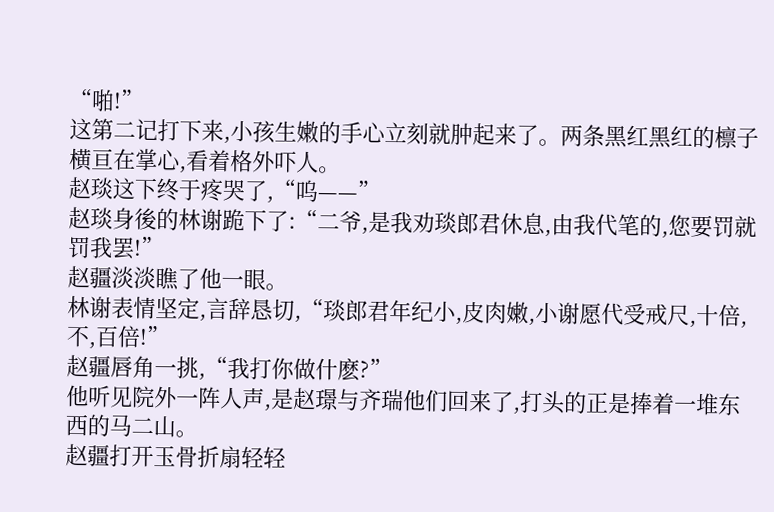“啪!”
这第二记打下来,小孩生嫩的手心立刻就肿起来了。两条黑红黑红的檩子横亘在掌心,看着格外吓人。
赵琰这下终于疼哭了,“呜——”
赵琰身後的林谢跪下了:“二爷,是我劝琰郎君休息,由我代笔的,您要罚就罚我罢!”
赵疆淡淡瞧了他一眼。
林谢表情坚定,言辞恳切,“琰郎君年纪小,皮肉嫩,小谢愿代受戒尺,十倍,不,百倍!”
赵疆唇角一挑,“我打你做什麽?”
他听见院外一阵人声,是赵璟与齐瑞他们回来了,打头的正是捧着一堆东西的马二山。
赵疆打开玉骨折扇轻轻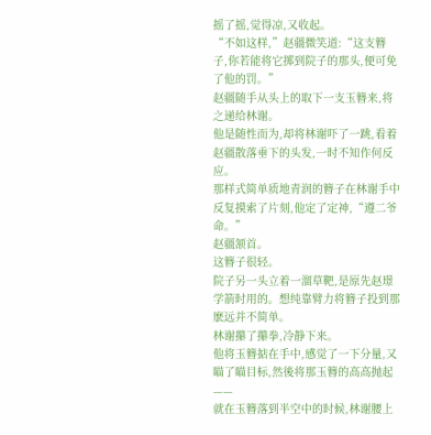摇了摇,觉得凉,又收起。
“不如这样,”赵疆微笑道:“这支簪子,你若能将它掷到院子的那头,便可免了他的罚。”
赵疆随手从头上的取下一支玉簪来,将之递给林谢。
他是随性而为,却将林谢吓了一跳,看着赵疆散落垂下的头发,一时不知作何反应。
那样式简单质地青润的簪子在林谢手中反复摸索了片刻,他定了定神,“遵二爷命。”
赵疆颔首。
这簪子很轻。
院子另一头立着一溜草靶,是原先赵璟学箭时用的。想纯靠臂力将簪子投到那麽远并不简单。
林谢攥了攥拳,冷静下来。
他将玉簪掂在手中,感觉了一下分量,又瞄了瞄目标,然後将那玉簪的高高抛起——
就在玉簪落到半空中的时候,林谢腰上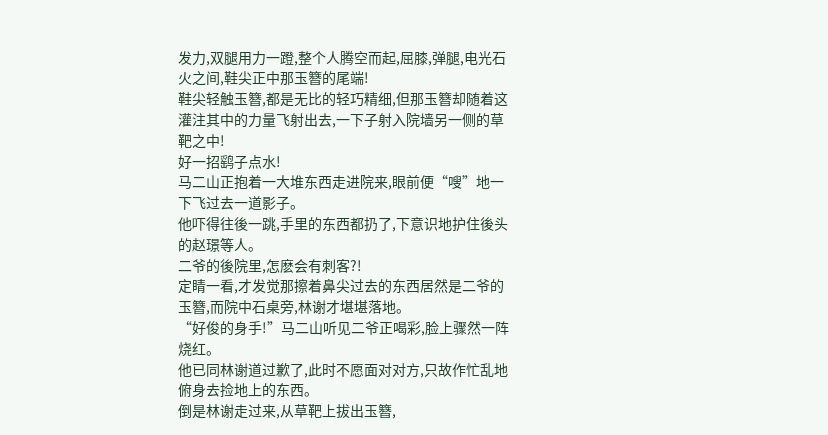发力,双腿用力一蹬,整个人腾空而起,屈膝,弹腿,电光石火之间,鞋尖正中那玉簪的尾端!
鞋尖轻触玉簪,都是无比的轻巧精细,但那玉簪却随着这灌注其中的力量飞射出去,一下子射入院墙另一侧的草靶之中!
好一招鹞子点水!
马二山正抱着一大堆东西走进院来,眼前便“嗖”地一下飞过去一道影子。
他吓得往後一跳,手里的东西都扔了,下意识地护住後头的赵璟等人。
二爷的後院里,怎麽会有刺客?!
定睛一看,才发觉那擦着鼻尖过去的东西居然是二爷的玉簪,而院中石桌旁,林谢才堪堪落地。
“好俊的身手!”马二山听见二爷正喝彩,脸上骤然一阵烧红。
他已同林谢道过歉了,此时不愿面对对方,只故作忙乱地俯身去捡地上的东西。
倒是林谢走过来,从草靶上拔出玉簪,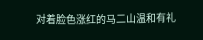对着脸色涨红的马二山温和有礼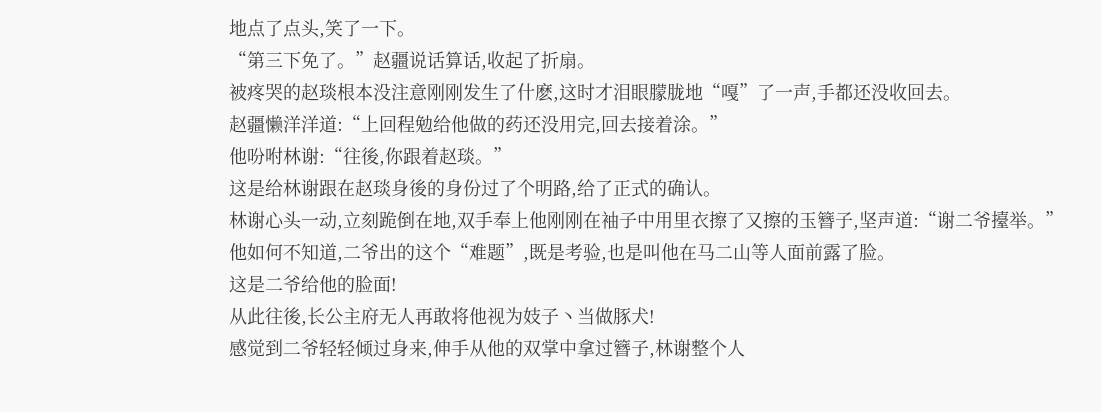地点了点头,笑了一下。
“第三下免了。”赵疆说话算话,收起了折扇。
被疼哭的赵琰根本没注意刚刚发生了什麽,这时才泪眼朦胧地“嘎”了一声,手都还没收回去。
赵疆懒洋洋道:“上回程勉给他做的药还没用完,回去接着涂。”
他吩咐林谢:“往後,你跟着赵琰。”
这是给林谢跟在赵琰身後的身份过了个明路,给了正式的确认。
林谢心头一动,立刻跪倒在地,双手奉上他刚刚在袖子中用里衣擦了又擦的玉簪子,坚声道:“谢二爷擡举。”
他如何不知道,二爷出的这个“难题”,既是考验,也是叫他在马二山等人面前露了脸。
这是二爷给他的脸面!
从此往後,长公主府无人再敢将他视为妓子丶当做豚犬!
感觉到二爷轻轻倾过身来,伸手从他的双掌中拿过簪子,林谢整个人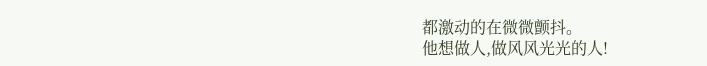都激动的在微微颤抖。
他想做人,做风风光光的人!